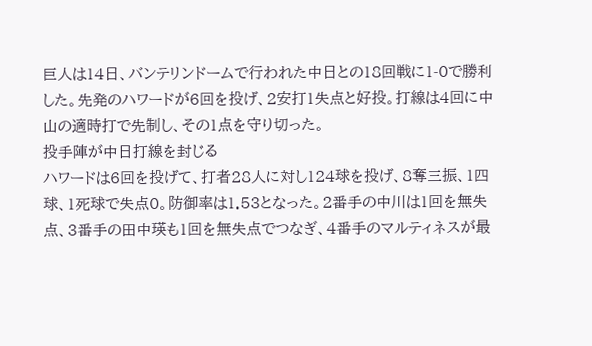巨人は14日、バンテリンドームで行われた中日との18回戦に1-0で勝利した。先発のハワードが6回を投げ、2安打1失点と好投。打線は4回に中山の適時打で先制し、その1点を守り切った。
投手陣が中日打線を封じる
ハワードは6回を投げて、打者28人に対し124球を投げ、8奪三振、1四球、1死球で失点0。防御率は1.53となった。2番手の中川は1回を無失点、3番手の田中瑛も1回を無失点でつなぎ、4番手のマルティネスが最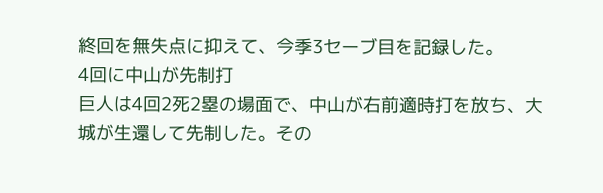終回を無失点に抑えて、今季3セーブ目を記録した。
4回に中山が先制打
巨人は4回2死2塁の場面で、中山が右前適時打を放ち、大城が生還して先制した。その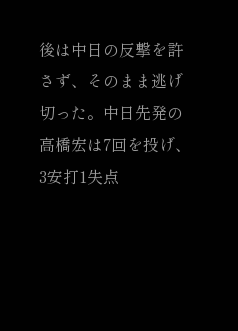後は中日の反撃を許さず、そのまま逃げ切った。中日先発の高橋宏は7回を投げ、3安打1失点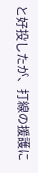と好投したが、打線の援護に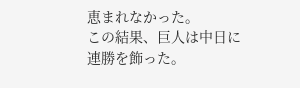恵まれなかった。
この結果、巨人は中日に連勝を飾った。